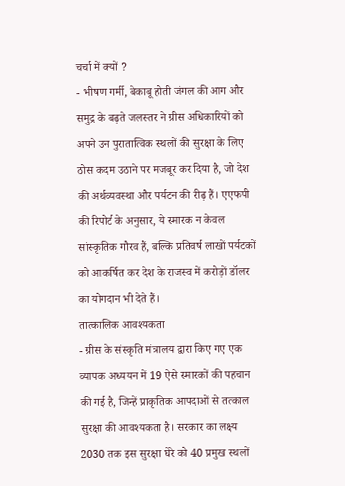चर्चा में क्यों ?
- भीषण गर्मी, बेकाबू होती जंगल की आग और समुद्र के बढ़ते जलस्तर ने ग्रीस अधिकारियों को अपने उन पुरातात्विक स्थलों की सुरक्षा के लिए ठोस कदम उठाने पर मजबूर कर दिया है, जो देश की अर्थव्यवस्था और पर्यटन की रीढ़ हैं। एएफपी की रिपोर्ट के अनुसार, ये स्मारक न केवल सांस्कृतिक गौरव हैं, बल्कि प्रतिवर्ष लाखों पर्यटकों को आकर्षित कर देश के राजस्व में करोड़ों डॉलर का योगदान भी देते हैं।
तात्कालिक आवश्यकता
- ग्रीस के संस्कृति मंत्रालय द्वारा किए गए एक व्यापक अध्ययन में 19 ऐसे स्मारकों की पहचान की गई है, जिन्हें प्राकृतिक आपदाओं से तत्काल सुरक्षा की आवश्यकता है। सरकार का लक्ष्य 2030 तक इस सुरक्षा घेरे को 40 प्रमुख स्थलों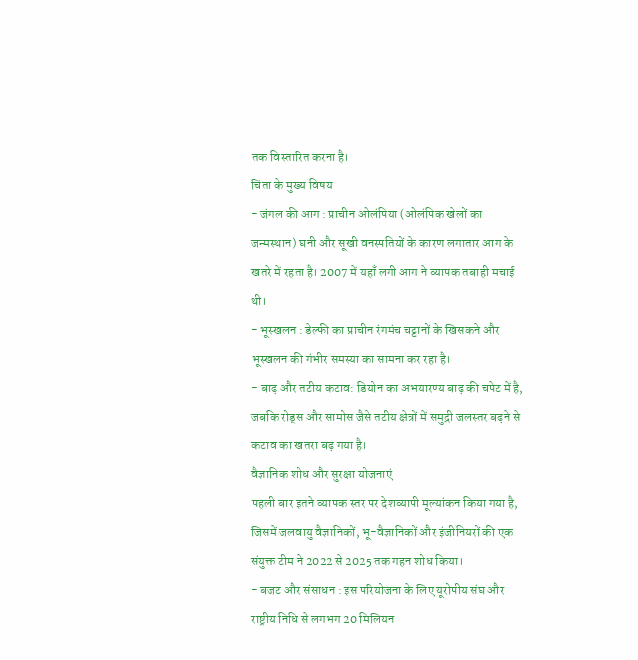तक विस्तारित करना है।
चिंता के मुख्य विषय
- जंगल की आग : प्राचीन ओलंपिया (ओलंपिक खेलों का जन्मस्थान) घनी और सूखी वनस्पतियों के कारण लगातार आग के खतरे में रहता है। 2007 में यहाँ लगी आग ने व्यापक तबाही मचाई थी।
- भूस्खलन : डेल्फी का प्राचीन रंगमंच चट्टानों के खिसकने और भूस्खलन की गंभीर समस्या का सामना कर रहा है।
- बाढ़ और तटीय कटाव: डियोन का अभयारण्य बाढ़ की चपेट में है, जबकि रोड्स और सामोस जैसे तटीय क्षेत्रों में समुद्री जलस्तर बढ़ने से कटाव का खतरा बढ़ गया है।
वैज्ञानिक शोध और सुरक्षा योजनाएं
पहली बार इतने व्यापक स्तर पर देशव्यापी मूल्यांकन किया गया है, जिसमें जलवायु वैज्ञानिकों, भू-वैज्ञानिकों और इंजीनियरों की एक संयुक्त टीम ने 2022 से 2025 तक गहन शोध किया।
- बजट और संसाधन : इस परियोजना के लिए यूरोपीय संघ और राष्ट्रीय निधि से लगभग 20 मिलियन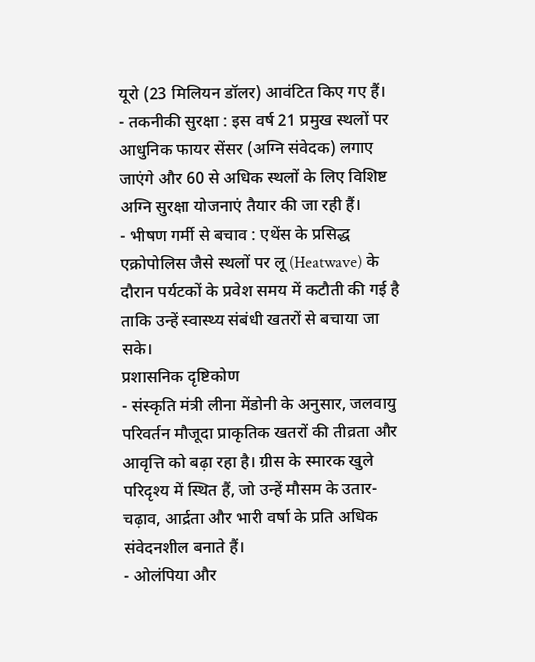यूरो (23 मिलियन डॉलर) आवंटित किए गए हैं।
- तकनीकी सुरक्षा : इस वर्ष 21 प्रमुख स्थलों पर आधुनिक फायर सेंसर (अग्नि संवेदक) लगाए जाएंगे और 60 से अधिक स्थलों के लिए विशिष्ट अग्नि सुरक्षा योजनाएं तैयार की जा रही हैं।
- भीषण गर्मी से बचाव : एथेंस के प्रसिद्ध एक्रोपोलिस जैसे स्थलों पर लू (Heatwave) के दौरान पर्यटकों के प्रवेश समय में कटौती की गई है ताकि उन्हें स्वास्थ्य संबंधी खतरों से बचाया जा सके।
प्रशासनिक दृष्टिकोण
- संस्कृति मंत्री लीना मेंडोनी के अनुसार, जलवायु परिवर्तन मौजूदा प्राकृतिक खतरों की तीव्रता और आवृत्ति को बढ़ा रहा है। ग्रीस के स्मारक खुले परिदृश्य में स्थित हैं, जो उन्हें मौसम के उतार-चढ़ाव, आर्द्रता और भारी वर्षा के प्रति अधिक संवेदनशील बनाते हैं।
- ओलंपिया और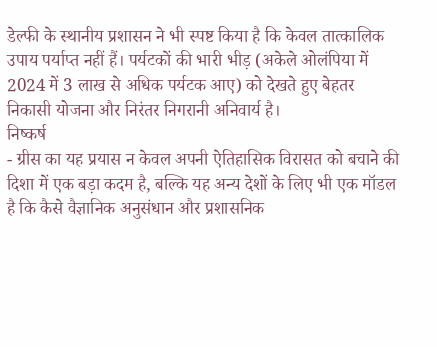डेल्फी के स्थानीय प्रशासन ने भी स्पष्ट किया है कि केवल तात्कालिक उपाय पर्याप्त नहीं हैं। पर्यटकों की भारी भीड़ (अकेले ओलंपिया में 2024 में 3 लाख से अधिक पर्यटक आए) को देखते हुए बेहतर निकासी योजना और निरंतर निगरानी अनिवार्य है।
निष्कर्ष
- ग्रीस का यह प्रयास न केवल अपनी ऐतिहासिक विरासत को बचाने की दिशा में एक बड़ा कदम है, बल्कि यह अन्य देशों के लिए भी एक मॉडल है कि कैसे वैज्ञानिक अनुसंधान और प्रशासनिक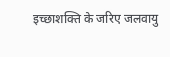इच्छाशक्ति के जरिए जलवायु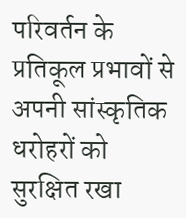परिवर्तन के प्रतिकूल प्रभावों से अपनी सांस्कृतिक धरोहरों को सुरक्षित रखा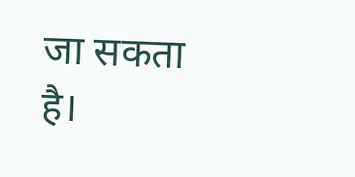जा सकता है।